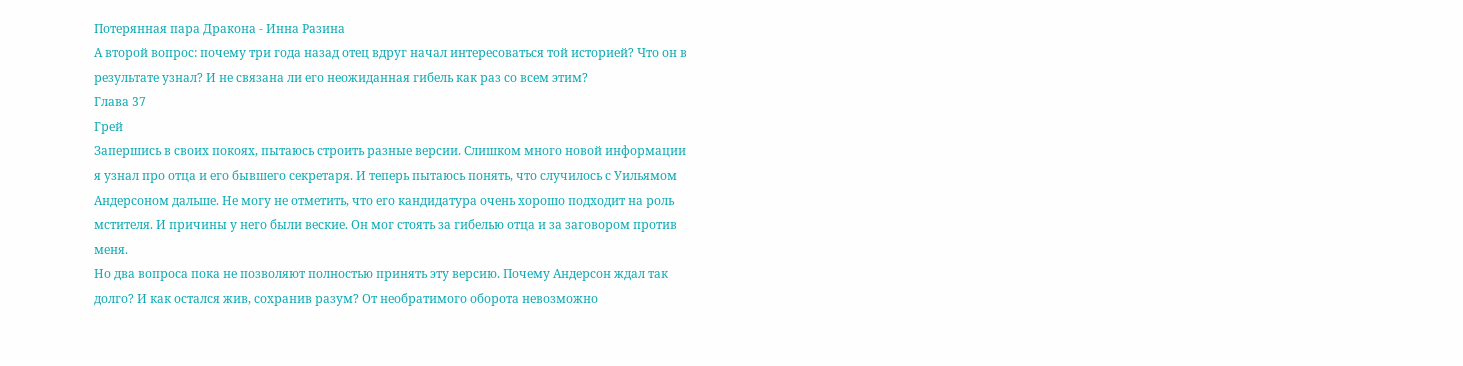Потерянная пара Дракона - Инна Разина
А второй вопрос: почему три года назад отец вдруг начал интересоваться той историей? Что он в результате узнал? И не связана ли его неожиданная гибель как раз со всем этим?
Глава 37
Грей
Запершись в своих покоях, пытаюсь строить разные версии. Слишком много новой информации я узнал про отца и его бывшего секретаря. И теперь пытаюсь понять, что случилось с Уильямом Андерсоном дальше. Не могу не отметить, что его кандидатура очень хорошо подходит на роль мстителя. И причины у него были веские. Он мог стоять за гибелью отца и за заговором против меня.
Но два вопроса пока не позволяют полностью принять эту версию. Почему Андерсон ждал так долго? И как остался жив, сохранив разум? От необратимого оборота невозможно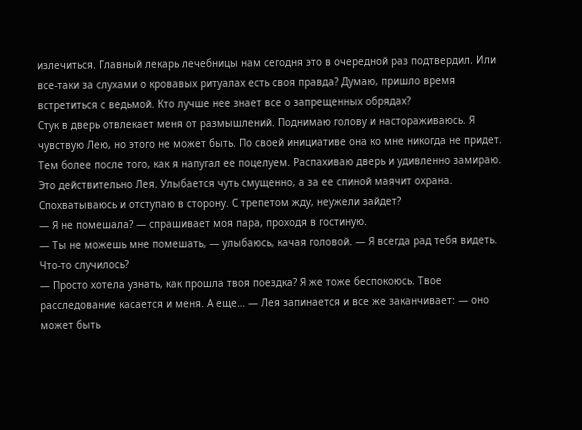излечиться. Главный лекарь лечебницы нам сегодня это в очередной раз подтвердил. Или все-таки за слухами о кровавых ритуалах есть своя правда? Думаю, пришло время встретиться с ведьмой. Кто лучше нее знает все о запрещенных обрядах?
Стук в дверь отвлекает меня от размышлений. Поднимаю голову и настораживаюсь. Я чувствую Лею, но этого не может быть. По своей инициативе она ко мне никогда не придет. Тем более после того, как я напугал ее поцелуем. Распахиваю дверь и удивленно замираю. Это действительно Лея. Улыбается чуть смущенно, а за ее спиной маячит охрана. Спохватываюсь и отступаю в сторону. С трепетом жду, неужели зайдет?
— Я не помешала? — спрашивает моя пара, проходя в гостиную.
— Ты не можешь мне помешать, — улыбаюсь, качая головой. — Я всегда рад тебя видеть. Что-то случилось?
— Просто хотела узнать, как прошла твоя поездка? Я же тоже беспокоюсь. Твое расследование касается и меня. А еще… — Лея запинается и все же заканчивает: — оно может быть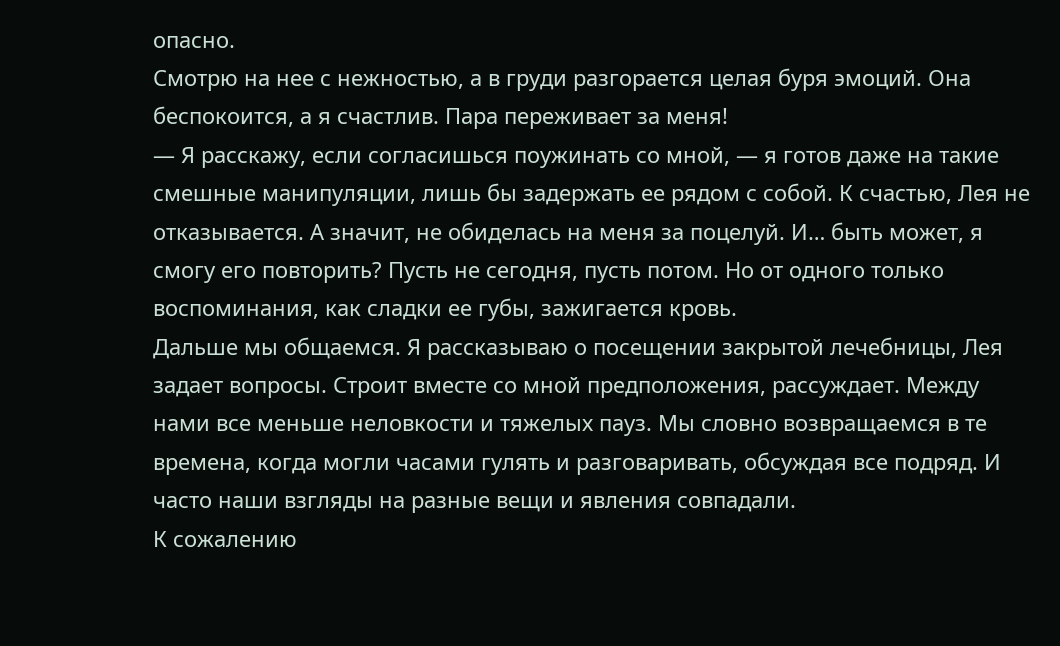опасно.
Смотрю на нее с нежностью, а в груди разгорается целая буря эмоций. Она беспокоится, а я счастлив. Пара переживает за меня!
— Я расскажу, если согласишься поужинать со мной, — я готов даже на такие смешные манипуляции, лишь бы задержать ее рядом с собой. К счастью, Лея не отказывается. А значит, не обиделась на меня за поцелуй. И… быть может, я смогу его повторить? Пусть не сегодня, пусть потом. Но от одного только воспоминания, как сладки ее губы, зажигается кровь.
Дальше мы общаемся. Я рассказываю о посещении закрытой лечебницы, Лея задает вопросы. Строит вместе со мной предположения, рассуждает. Между нами все меньше неловкости и тяжелых пауз. Мы словно возвращаемся в те времена, когда могли часами гулять и разговаривать, обсуждая все подряд. И часто наши взгляды на разные вещи и явления совпадали.
К сожалению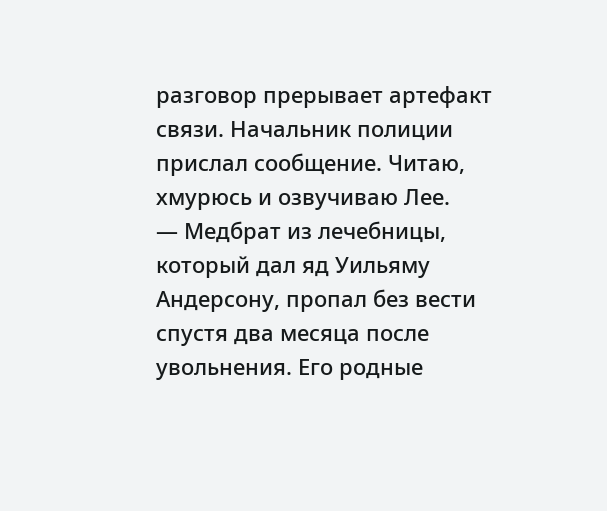разговор прерывает артефакт связи. Начальник полиции прислал сообщение. Читаю, хмурюсь и озвучиваю Лее.
— Медбрат из лечебницы, который дал яд Уильяму Андерсону, пропал без вести спустя два месяца после увольнения. Его родные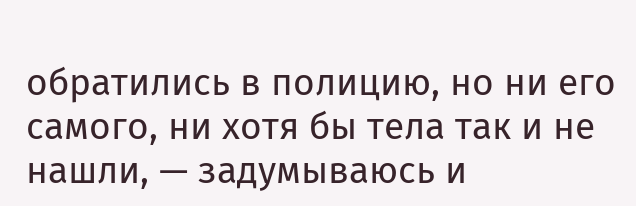обратились в полицию, но ни его самого, ни хотя бы тела так и не нашли, — задумываюсь и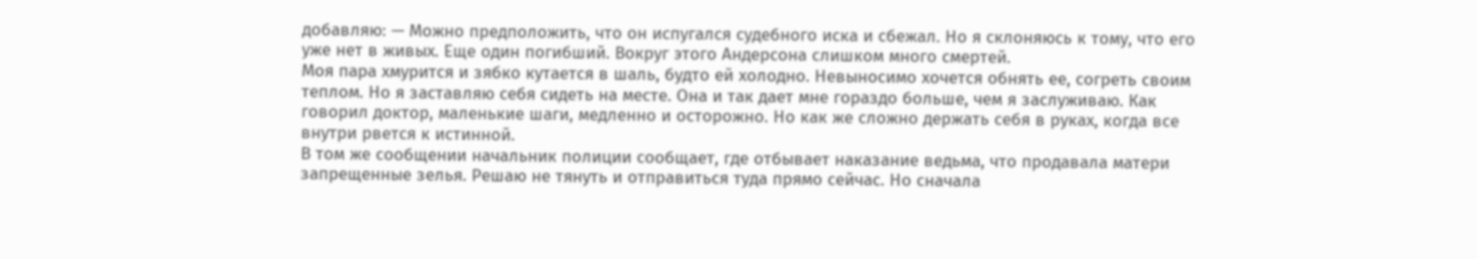добавляю: — Можно предположить, что он испугался судебного иска и сбежал. Но я склоняюсь к тому, что его уже нет в живых. Еще один погибший. Вокруг этого Андерсона слишком много смертей.
Моя пара хмурится и зябко кутается в шаль, будто ей холодно. Невыносимо хочется обнять ее, согреть своим теплом. Но я заставляю себя сидеть на месте. Она и так дает мне гораздо больше, чем я заслуживаю. Как говорил доктор, маленькие шаги, медленно и осторожно. Но как же сложно держать себя в руках, когда все внутри рвется к истинной.
В том же сообщении начальник полиции сообщает, где отбывает наказание ведьма, что продавала матери запрещенные зелья. Решаю не тянуть и отправиться туда прямо сейчас. Но сначала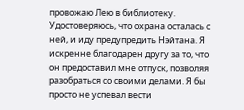провожаю Лею в библиотеку. Удостоверяюсь, что охрана осталась с ней, и иду предупредить Нэйтана. Я искренне благодарен другу за то, что он предоставил мне отпуск, позволяя разобраться со своими делами. Я бы просто не успевал вести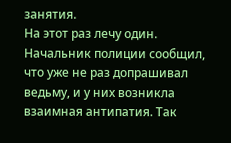занятия.
На этот раз лечу один. Начальник полиции сообщил, что уже не раз допрашивал ведьму, и у них возникла взаимная антипатия. Так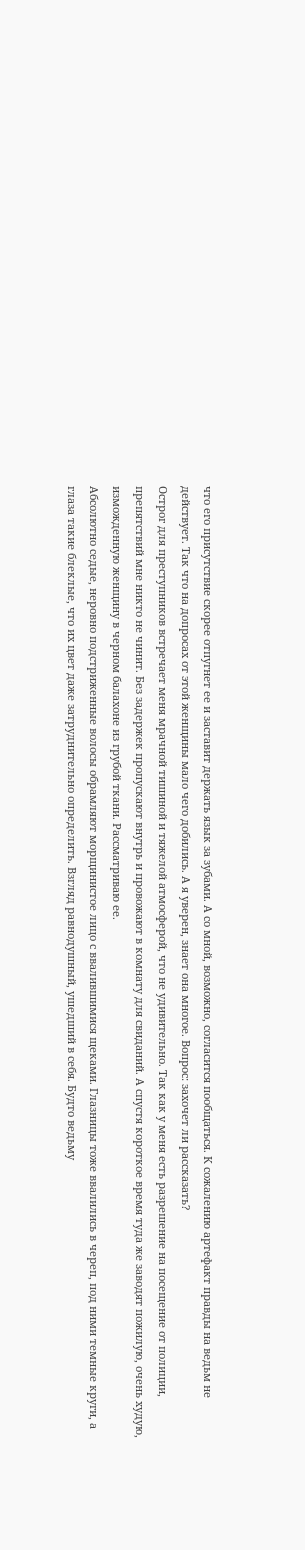что его присутствие скорее отпугнет ее и заставит держать язык за зубами. А со мной, возможно, согласится пообщаться. К сожалению артефакт правды на ведьм не действует. Так что на допросах от этой женщины мало чего добились. А я уверен, знает она многое. Вопрос: захочет ли рассказать?
Острог для преступников встречает меня мрачной тишиной и тяжелой атмосферой, что не удивительно. Так как у меня есть разрешение на посещение от полиции, препятствий мне никто не чинит. Без задержек пропускают внутрь и провожают в комнату для свиданий. А спустя короткое время туда же заводят пожилую, очень худую, изможденную женщину в черном балахоне из грубой ткани. Рассматриваю ее.
Абсолютно седые, неровно подстриженные волосы обрамляют морщинистое лицо с ввалившимися щеками. Глазницы тоже ввалились в череп, под ними темные круги, а глаза такие блеклые, что их цвет даже затруднительно определить. Взгляд равнодушный, ушедший в себя. Будто ведьму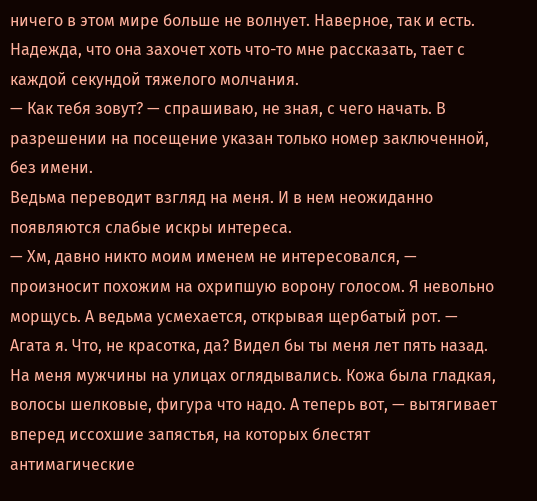ничего в этом мире больше не волнует. Наверное, так и есть. Надежда, что она захочет хоть что-то мне рассказать, тает с каждой секундой тяжелого молчания.
— Как тебя зовут? — спрашиваю, не зная, с чего начать. В разрешении на посещение указан только номер заключенной, без имени.
Ведьма переводит взгляд на меня. И в нем неожиданно появляются слабые искры интереса.
— Хм, давно никто моим именем не интересовался, — произносит похожим на охрипшую ворону голосом. Я невольно морщусь. А ведьма усмехается, открывая щербатый рот. — Агата я. Что, не красотка, да? Видел бы ты меня лет пять назад. На меня мужчины на улицах оглядывались. Кожа была гладкая, волосы шелковые, фигура что надо. А теперь вот, — вытягивает вперед иссохшие запястья, на которых блестят антимагические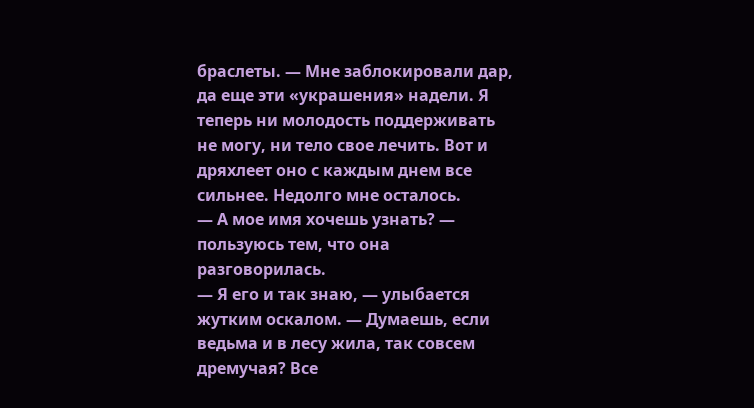браслеты. — Мне заблокировали дар, да еще эти «украшения» надели. Я теперь ни молодость поддерживать не могу, ни тело свое лечить. Вот и дряхлеет оно с каждым днем все сильнее. Недолго мне осталось.
— А мое имя хочешь узнать? — пользуюсь тем, что она разговорилась.
— Я его и так знаю, — улыбается жутким оскалом. — Думаешь, если ведьма и в лесу жила, так совсем дремучая? Все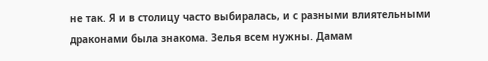не так. Я и в столицу часто выбиралась, и с разными влиятельными драконами была знакома. Зелья всем нужны. Дамам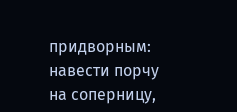придворным: навести порчу на соперницу,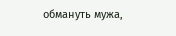обмануть мужа,